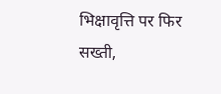भिक्षावृत्ति पर फिर सख्ती,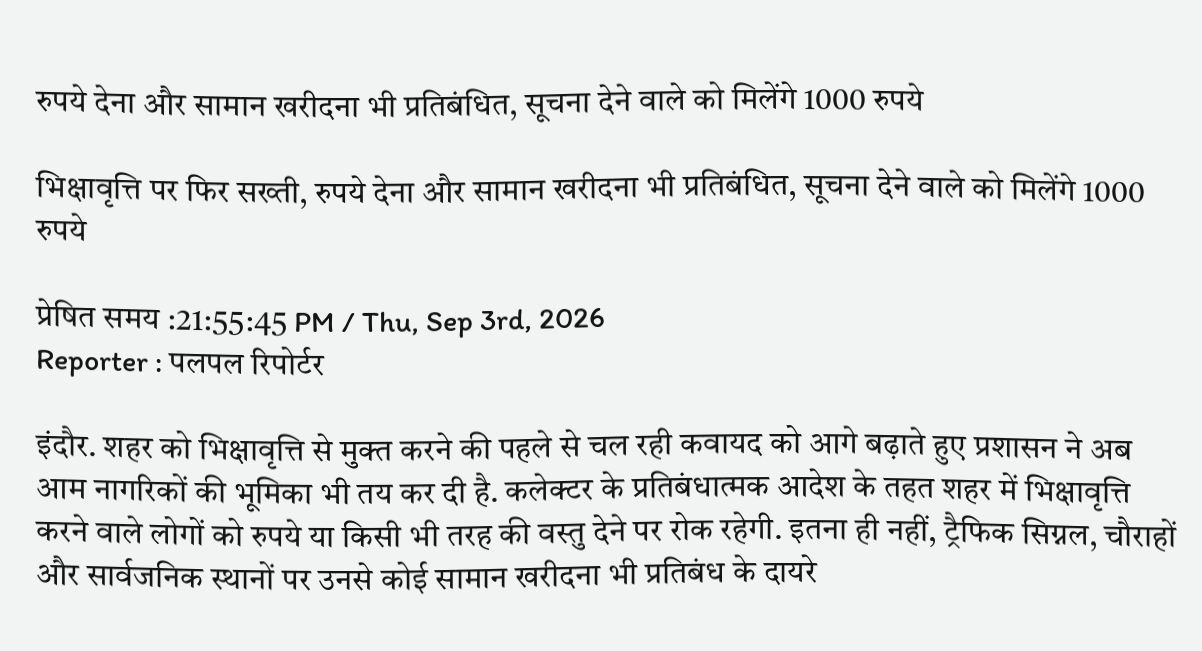रुपये देना और सामान खरीदना भी प्रतिबंधित, सूचना देने वाले को मिलेंगे 1000 रुपये

भिक्षावृत्ति पर फिर सख्ती, रुपये देना और सामान खरीदना भी प्रतिबंधित, सूचना देने वाले को मिलेंगे 1000 रुपये

प्रेषित समय :21:55:45 PM / Thu, Sep 3rd, 2026
Reporter : पलपल रिपोर्टर

इंदौर. शहर को भिक्षावृत्ति से मुक्त करने की पहले से चल रही कवायद को आगे बढ़ाते हुए प्रशासन ने अब आम नागरिकों की भूमिका भी तय कर दी है. कलेक्टर के प्रतिबंधात्मक आदेश के तहत शहर में भिक्षावृत्ति करने वाले लोगों को रुपये या किसी भी तरह की वस्तु देने पर रोक रहेगी. इतना ही नहीं, ट्रैफिक सिग्नल, चौराहों और सार्वजनिक स्थानों पर उनसे कोई सामान खरीदना भी प्रतिबंध के दायरे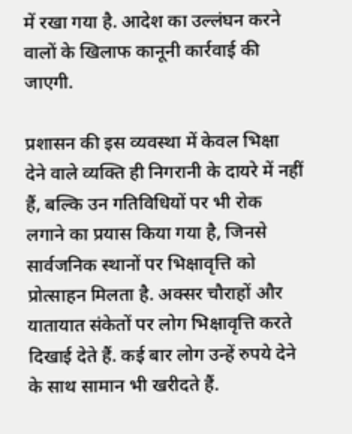में रखा गया है. आदेश का उल्लंघन करने वालों के खिलाफ कानूनी कार्रवाई की जाएगी.

प्रशासन की इस व्यवस्था में केवल भिक्षा देने वाले व्यक्ति ही निगरानी के दायरे में नहीं हैं, बल्कि उन गतिविधियों पर भी रोक लगाने का प्रयास किया गया है, जिनसे सार्वजनिक स्थानों पर भिक्षावृत्ति को प्रोत्साहन मिलता है. अक्सर चौराहों और यातायात संकेतों पर लोग भिक्षावृत्ति करते दिखाई देते हैं. कई बार लोग उन्हें रुपये देने के साथ सामान भी खरीदते हैं.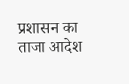प्रशासन का ताजा आदेश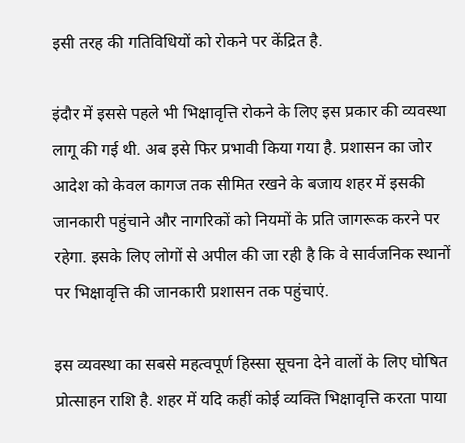इसी तरह की गतिविधियों को रोकने पर केंद्रित है.

इंदौर में इससे पहले भी भिक्षावृत्ति रोकने के लिए इस प्रकार की व्यवस्था लागू की गई थी. अब इसे फिर प्रभावी किया गया है. प्रशासन का जोर आदेश को केवल कागज तक सीमित रखने के बजाय शहर में इसकी जानकारी पहुंचाने और नागरिकों को नियमों के प्रति जागरूक करने पर रहेगा. इसके लिए लोगों से अपील की जा रही है कि वे सार्वजनिक स्थानों पर भिक्षावृत्ति की जानकारी प्रशासन तक पहुंचाएं.

इस व्यवस्था का सबसे महत्वपूर्ण हिस्सा सूचना देने वालों के लिए घोषित प्रोत्साहन राशि है. शहर में यदि कहीं कोई व्यक्ति भिक्षावृत्ति करता पाया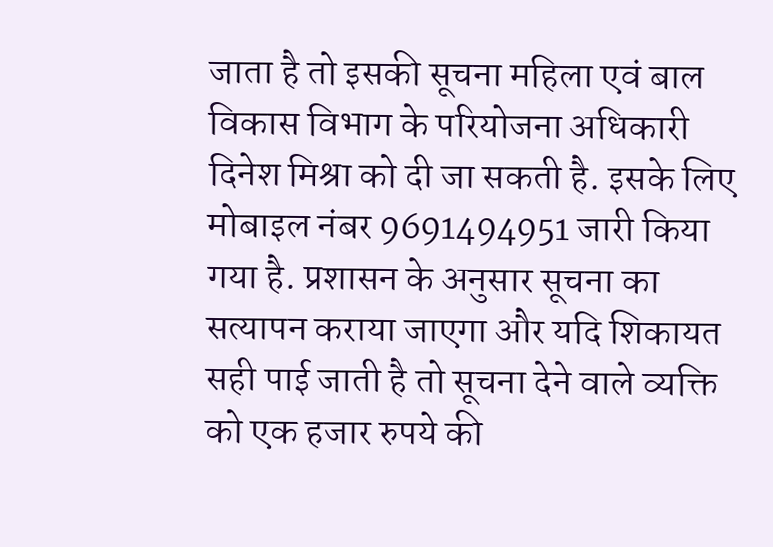जाता है तो इसकी सूचना महिला एवं बाल विकास विभाग के परियोजना अधिकारी दिनेश मिश्रा को दी जा सकती है. इसके लिए मोबाइल नंबर 9691494951 जारी किया गया है. प्रशासन के अनुसार सूचना का सत्यापन कराया जाएगा और यदि शिकायत सही पाई जाती है तो सूचना देने वाले व्यक्ति को एक हजार रुपये की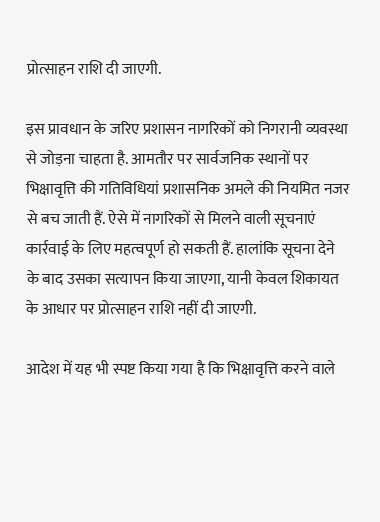प्रोत्साहन राशि दी जाएगी.

इस प्रावधान के जरिए प्रशासन नागरिकों को निगरानी व्यवस्था से जोड़ना चाहता है. आमतौर पर सार्वजनिक स्थानों पर भिक्षावृत्ति की गतिविधियां प्रशासनिक अमले की नियमित नजर से बच जाती हैं. ऐसे में नागरिकों से मिलने वाली सूचनाएं कार्रवाई के लिए महत्वपूर्ण हो सकती हैं. हालांकि सूचना देने के बाद उसका सत्यापन किया जाएगा, यानी केवल शिकायत के आधार पर प्रोत्साहन राशि नहीं दी जाएगी.

आदेश में यह भी स्पष्ट किया गया है कि भिक्षावृत्ति करने वाले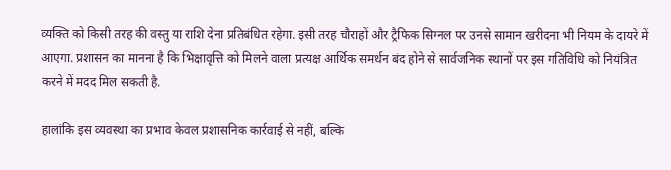व्यक्ति को किसी तरह की वस्तु या राशि देना प्रतिबंधित रहेगा. इसी तरह चौराहों और ट्रैफिक सिग्नल पर उनसे सामान खरीदना भी नियम के दायरे में आएगा. प्रशासन का मानना है कि भिक्षावृत्ति को मिलने वाला प्रत्यक्ष आर्थिक समर्थन बंद होने से सार्वजनिक स्थानों पर इस गतिविधि को नियंत्रित करने में मदद मिल सकती है.

हालांकि इस व्यवस्था का प्रभाव केवल प्रशासनिक कार्रवाई से नहीं, बल्कि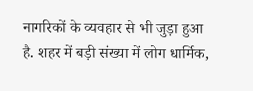नागरिकों के व्यवहार से भी जुड़ा हुआ है. शहर में बड़ी संख्या में लोग धार्मिक,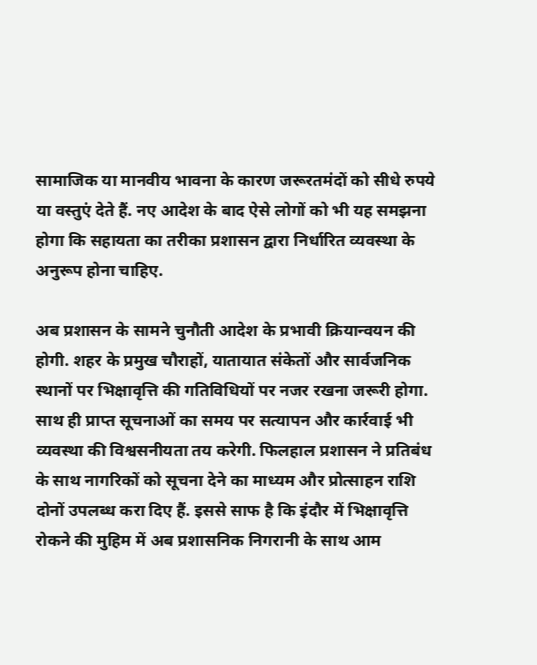सामाजिक या मानवीय भावना के कारण जरूरतमंदों को सीधे रुपये या वस्तुएं देते हैं. नए आदेश के बाद ऐसे लोगों को भी यह समझना होगा कि सहायता का तरीका प्रशासन द्वारा निर्धारित व्यवस्था के अनुरूप होना चाहिए.

अब प्रशासन के सामने चुनौती आदेश के प्रभावी क्रियान्वयन की होगी. शहर के प्रमुख चौराहों, यातायात संकेतों और सार्वजनिक स्थानों पर भिक्षावृत्ति की गतिविधियों पर नजर रखना जरूरी होगा. साथ ही प्राप्त सूचनाओं का समय पर सत्यापन और कार्रवाई भी व्यवस्था की विश्वसनीयता तय करेगी. फिलहाल प्रशासन ने प्रतिबंध के साथ नागरिकों को सूचना देने का माध्यम और प्रोत्साहन राशि दोनों उपलब्ध करा दिए हैं. इससे साफ है कि इंदौर में भिक्षावृत्ति रोकने की मुहिम में अब प्रशासनिक निगरानी के साथ आम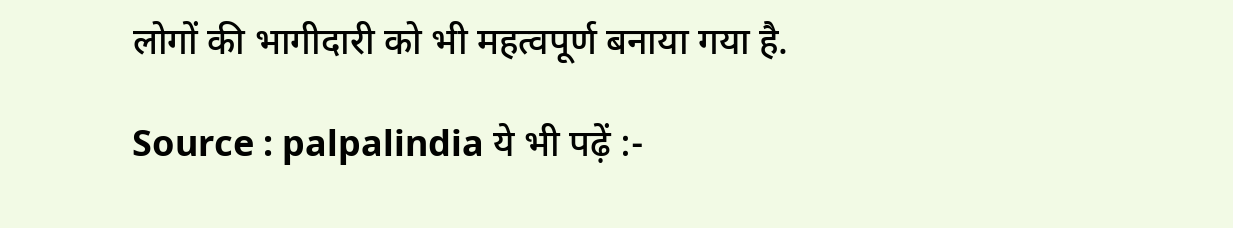लोगों की भागीदारी को भी महत्वपूर्ण बनाया गया है.

Source : palpalindia ये भी पढ़ें :-